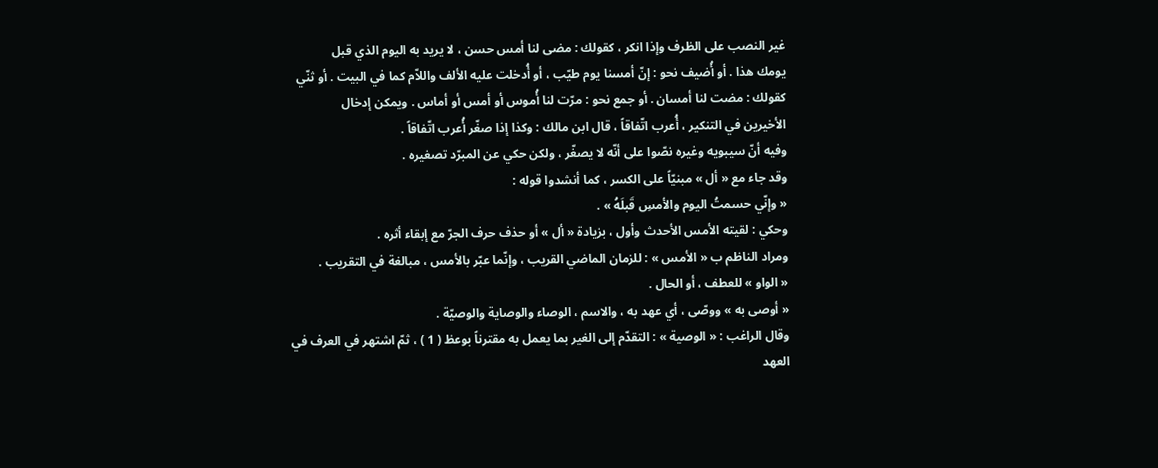غير النصب على الظرف وإذا انكر ، كقولك : مضى لنا أمس حسن ، لا يريد به اليوم الذي قبل
يومك هذا . أو أُضيف نحو : إنّ أمسنا يوم طيّب ، أو أُدخلت عليه الألف واللاّم كما في البيت . أو ثنّي
كقولك : مضت لنا أمسان . أو جمع نحو : مرّت لنا أُموس أو أمس أو أماس . ويمكن إدخال
الأخيرين في التنكير ، أُعرب اتّفاقاً ، قال ابن مالك : وكذا إذا صغّر أُعرب اتّفاقاً .
وفيه أنّ سيبويه وغيره نصّوا على أنّه لا يصغّر ، ولكن حكي عن المبرّد تصغيره .
وقد جاء مع « أل » مبنيّاً على الكسر ، كما أنشدوا قوله :
« وإنّي حسمتُ اليوم والأمسِ قَبلَهُ » .
وحكي : لقيته الأمس الأحدث وأول ، بزيادة « أل » أو حذف حرف الجرّ مع إبقاء أثره .
ومراد الناظم ب « الأمس » : للزمان الماضي القريب ، وإنّما عبّر بالأمس ، مبالغة في التقريب .
« الواو » للعطف ، أو الحال .
« أوصى به » ووصّى ، أي عهد به ، والاسم ، الوصاء والوصاية والوصيّة .
وقال الراغب : « الوصية » : التقدّم إلى الغير بما يعمل به مقترناً بوعظ ( 1 ) ، ثمّ اشتهر في العرف في
العهد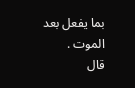بما يفعل بعد الموت .
قال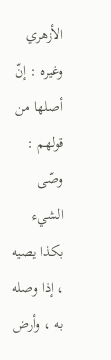الأزهري وغيره : إنّ أصلها من قولهم : وصّى الشيء بكذا يصيه ، إذا وصله به ، وأرض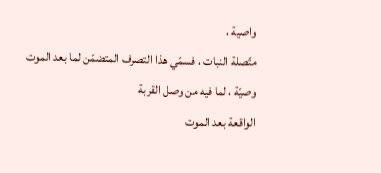واصية ،
متّصلة النبات ، فسمّي هذا التصرف المتضمّن لما بعد الموت وصيّة ، لما فيه من وصل القربة
الواقعة بعد الموت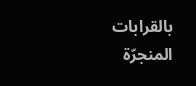بالقرابات المنجرّة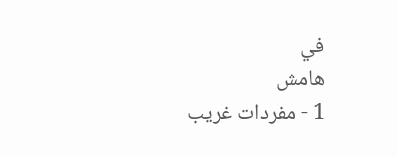في
هامش
1 - مفردات غريب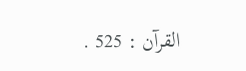القرآن : 525 .